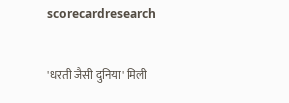scorecardresearch


'धरती जैसी दुनिया' मिली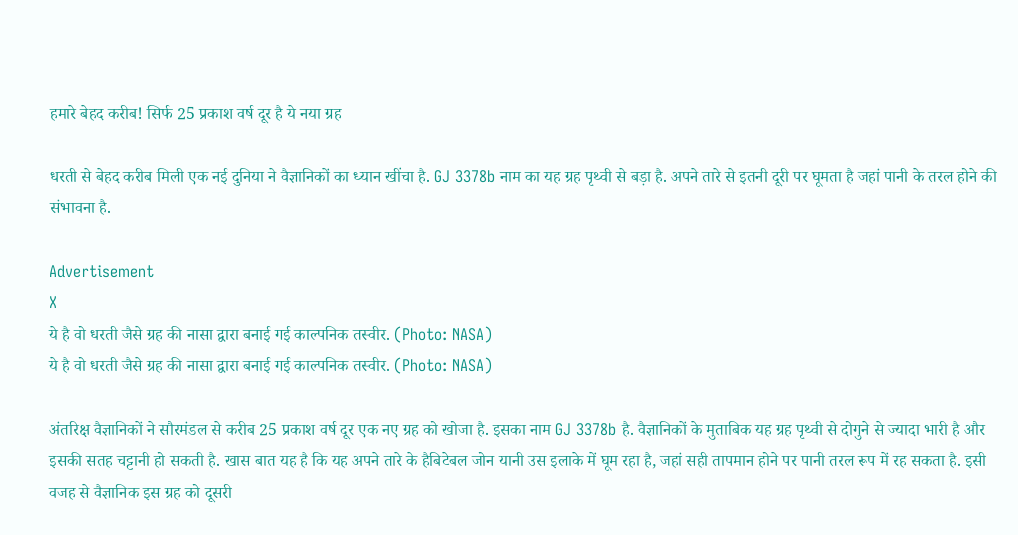हमारे बेहद करीब! सिर्फ 25 प्रकाश वर्ष दूर है ये नया ग्रह

धरती से बेहद करीब मिली एक नई दुनिया ने वैज्ञानिकों का ध्यान खींचा है. GJ 3378b नाम का यह ग्रह पृथ्वी से बड़ा है. अपने तारे से इतनी दूरी पर घूमता है जहां पानी के तरल होने की संभावना है.

Advertisement
X
ये है वो धरती जैसे ग्रह की नासा द्वारा बनाई गई काल्पनिक तस्वीर. (Photo: NASA)
ये है वो धरती जैसे ग्रह की नासा द्वारा बनाई गई काल्पनिक तस्वीर. (Photo: NASA)

अंतरिक्ष वैज्ञानिकों ने सौरमंडल से करीब 25 प्रकाश वर्ष दूर एक नए ग्रह को खोजा है. इसका नाम GJ 3378b है. वैज्ञानिकों के मुताबिक यह ग्रह पृथ्वी से दोगुने से ज्यादा भारी है और इसकी सतह चट्टानी हो सकती है. खास बात यह है कि यह अपने तारे के हैबिटेबल जोन यानी उस इलाके में घूम रहा है, जहां सही तापमान होने पर पानी तरल रूप में रह सकता है. इसी वजह से वैज्ञानिक इस ग्रह को दूसरी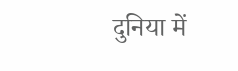दुनिया में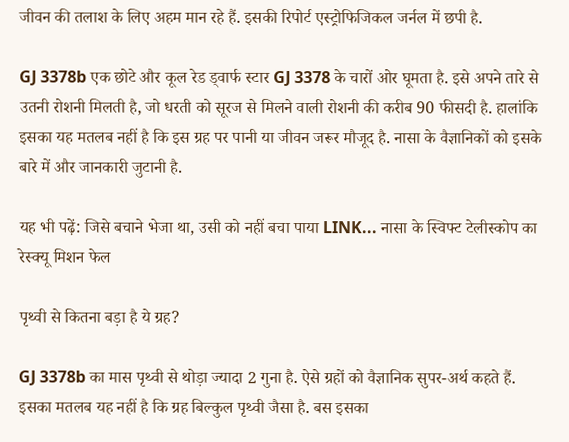जीवन की तलाश के लिए अहम मान रहे हैं. इसकी रिपोर्ट एस्ट्रोफिजिकल जर्नल में छपी है.

GJ 3378b एक छोटे और कूल रेड ड्वार्फ स्टार GJ 3378 के चारों ओर घूमता है. इसे अपने तारे से उतनी रोशनी मिलती है, जो धरती को सूरज से मिलने वाली रोशनी की करीब 90 फीसदी है. हालांकि इसका यह मतलब नहीं है कि इस ग्रह पर पानी या जीवन जरूर मौजूद है. नासा के वैज्ञानिकों को इसके बारे में और जानकारी जुटानी है.

यह भी पढ़ें: जिसे बचाने भेजा था, उसी को नहीं बचा पाया LINK... नासा के स्विफ्ट टेलीस्कोप का रेस्क्यू मिशन फेल

पृथ्वी से कितना बड़ा है ये ग्रह?

GJ 3378b का मास पृथ्वी से थोड़ा ज्यादा 2 गुना है. ऐसे ग्रहों को वैज्ञानिक सुपर-अर्थ कहते हैं. इसका मतलब यह नहीं है कि ग्रह बिल्कुल पृथ्वी जैसा है. बस इसका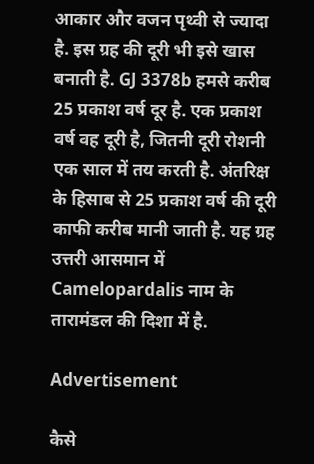आकार और वजन पृथ्वी से ज्यादा है. इस ग्रह की दूरी भी इसे खास बनाती है. GJ 3378b हमसे करीब 25 प्रकाश वर्ष दूर है. एक प्रकाश वर्ष वह दूरी है, जितनी दूरी रोशनी एक साल में तय करती है. अंतरिक्ष के हिसाब से 25 प्रकाश वर्ष की दूरी काफी करीब मानी जाती है. यह ग्रह उत्तरी आसमान में Camelopardalis नाम के तारामंडल की दिशा में है.

Advertisement

कैसे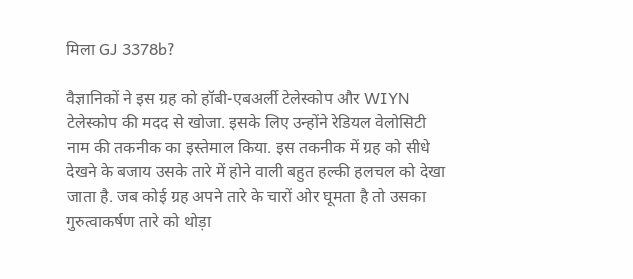मिला GJ 3378b?

वैज्ञानिकों ने इस ग्रह को हॉबी-एबअर्ली टेलेस्कोप और WIYN टेलेस्कोप की मदद से खोजा. इसके लिए उन्होंने रेडियल वेलोसिटी नाम की तकनीक का इस्तेमाल किया. इस तकनीक में ग्रह को सीधे देखने के बजाय उसके तारे में होने वाली बहुत हल्की हलचल को देखा जाता है. जब कोई ग्रह अपने तारे के चारों ओर घूमता है तो उसका गुरुत्वाकर्षण तारे को थोड़ा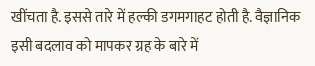खींचता है. इससे तारे में हल्की डगमगाहट होती है. वैज्ञानिक इसी बदलाव को मापकर ग्रह के बारे में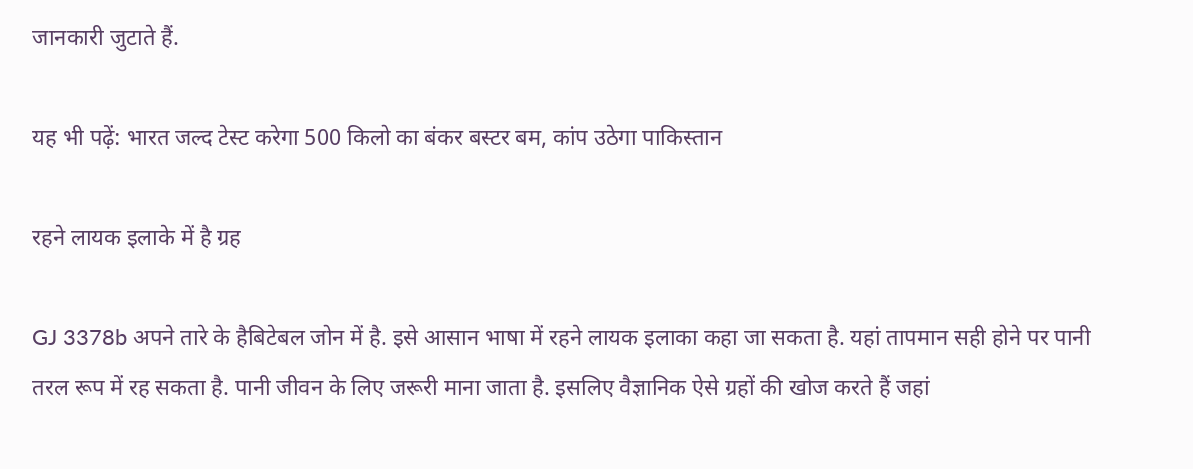जानकारी जुटाते हैं.

यह भी पढ़ें: भारत जल्द टेस्ट करेगा 500 किलो का बंकर बस्टर बम, कांप उठेगा पाकिस्तान

रहने लायक इलाके में है ग्रह

GJ 3378b अपने तारे के हैबिटेबल जोन में है. इसे आसान भाषा में रहने लायक इलाका कहा जा सकता है. यहां तापमान सही होने पर पानी तरल रूप में रह सकता है. पानी जीवन के लिए जरूरी माना जाता है. इसलिए वैज्ञानिक ऐसे ग्रहों की खोज करते हैं जहां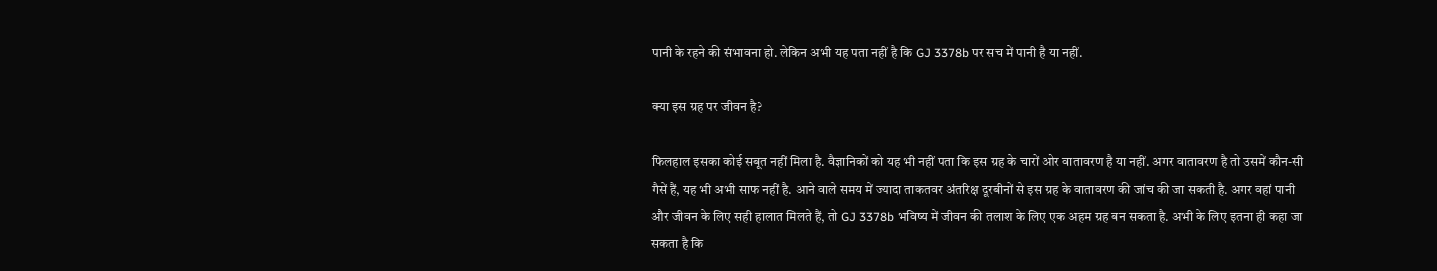पानी के रहने की संभावना हो. लेकिन अभी यह पता नहीं है कि GJ 3378b पर सच में पानी है या नहीं.

क्या इस ग्रह पर जीवन है?

फिलहाल इसका कोई सबूत नहीं मिला है. वैज्ञानिकों को यह भी नहीं पता कि इस ग्रह के चारों ओर वातावरण है या नहीं. अगर वातावरण है तो उसमें कौन-सी गैसें हैं, यह भी अभी साफ नहीं है. आने वाले समय में ज्यादा ताकतवर अंतरिक्ष दूरबीनों से इस ग्रह के वातावरण की जांच की जा सकती है. अगर वहां पानी और जीवन के लिए सही हालात मिलते हैं, तो GJ 3378b भविष्य में जीवन की तलाश के लिए एक अहम ग्रह बन सकता है. अभी के लिए इतना ही कहा जा सकता है कि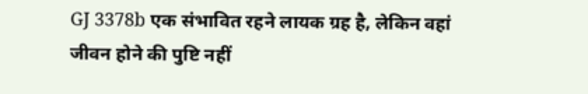GJ 3378b एक संभावित रहने लायक ग्रह है, लेकिन वहां जीवन होने की पुष्टि नहीं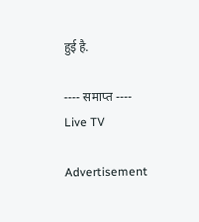हुई है.

---- समाप्त ----
Live TV

Advertisement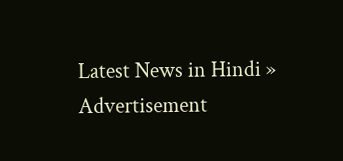Latest News in Hindi »
Advertisement